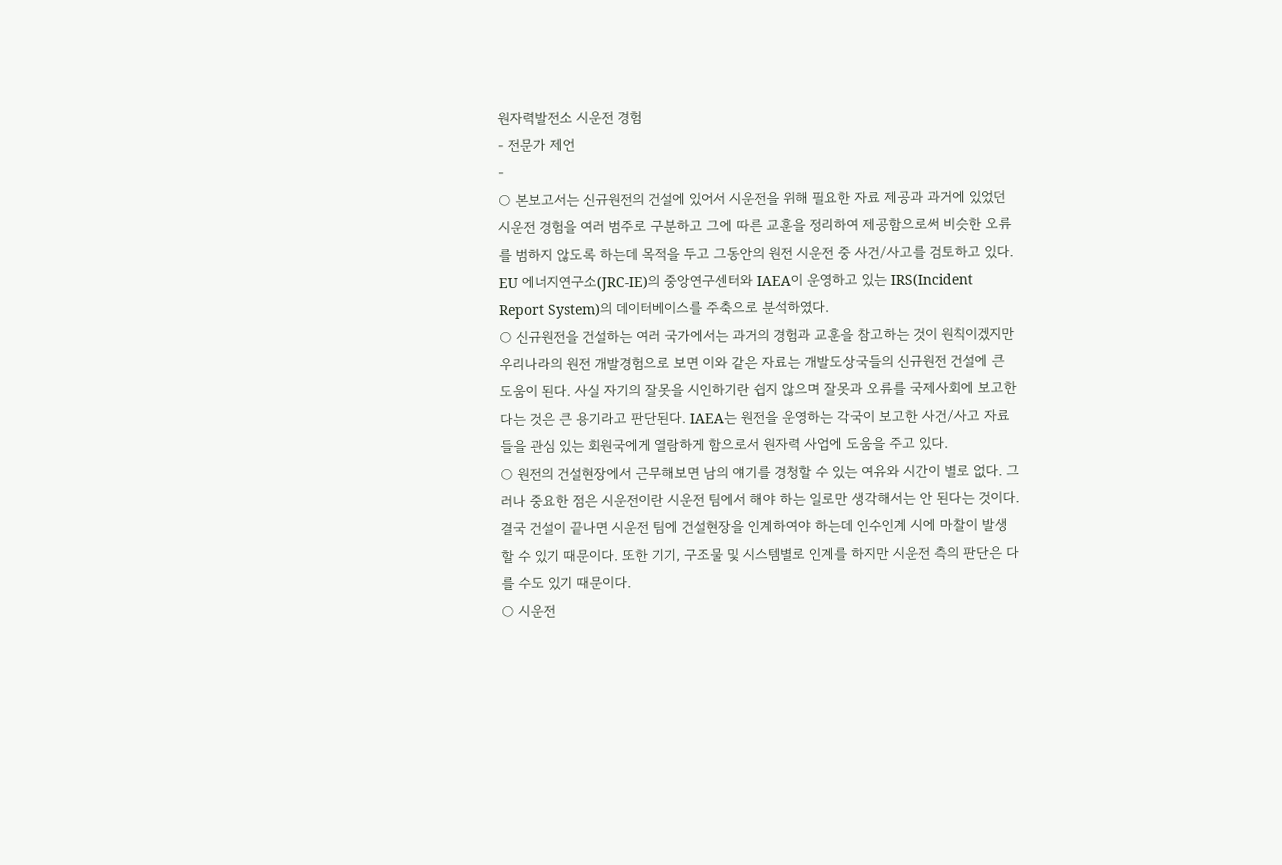원자력발전소 시운전 경험
- 전문가 제언
-
○ 본보고서는 신규원전의 건설에 있어서 시운전을 위해 필요한 자료 제공과 과거에 있었던 시운전 경험을 여러 범주로 구분하고 그에 따른 교훈을 정리하여 제공함으로써 비슷한 오류를 범하지 않도록 하는데 목적을 두고 그동안의 원전 시운전 중 사건/사고를 검토하고 있다. EU 에너지연구소(JRC-IE)의 중앙연구센터와 IAEA이 운영하고 있는 IRS(Incident Report System)의 데이터베이스를 주축으로 분석하였다.
○ 신규원전을 건설하는 여러 국가에서는 과거의 경험과 교훈을 참고하는 것이 원칙이겠지만 우리나라의 원전 개발경험으로 보면 이와 같은 자료는 개발도상국들의 신규원전 건설에 큰 도움이 된다. 사실 자기의 잘못을 시인하기란 쉽지 않으며 잘못과 오류를 국제사회에 보고한다는 것은 큰 용기라고 판단된다. IAEA는 원전을 운영하는 각국이 보고한 사건/사고 자료들을 관심 있는 회원국에게 열람하게 함으로서 원자력 사업에 도움을 주고 있다.
○ 원전의 건설현장에서 근무해보면 남의 얘기를 경청할 수 있는 여유와 시간이 별로 없다. 그러나 중요한 점은 시운전이란 시운전 팀에서 해야 하는 일로만 생각해서는 안 된다는 것이다. 결국 건설이 끝나면 시운전 팀에 건설현장을 인계하여야 하는데 인수인계 시에 마찰이 발생할 수 있기 때문이다. 또한 기기, 구조물 및 시스템별로 인계를 하지만 시운전 측의 판단은 다를 수도 있기 때문이다.
○ 시운전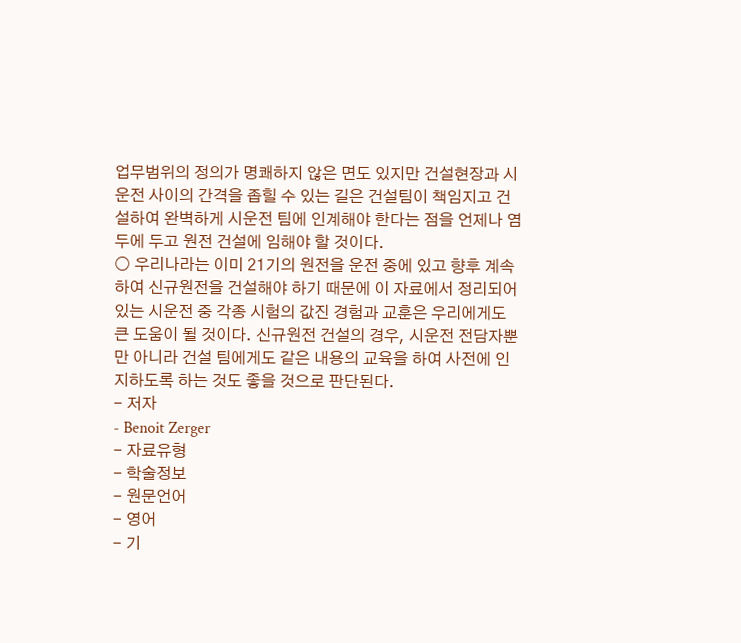업무범위의 정의가 명쾌하지 않은 면도 있지만 건설현장과 시운전 사이의 간격을 좁힐 수 있는 길은 건설팀이 책임지고 건설하여 완벽하게 시운전 팀에 인계해야 한다는 점을 언제나 염두에 두고 원전 건설에 임해야 할 것이다.
○ 우리나라는 이미 21기의 원전을 운전 중에 있고 향후 계속하여 신규원전을 건설해야 하기 때문에 이 자료에서 정리되어 있는 시운전 중 각종 시험의 값진 경험과 교훈은 우리에게도 큰 도움이 될 것이다. 신규원전 건설의 경우, 시운전 전담자뿐만 아니라 건설 팀에게도 같은 내용의 교육을 하여 사전에 인지하도록 하는 것도 좋을 것으로 판단된다.
- 저자
- Benoit Zerger
- 자료유형
- 학술정보
- 원문언어
- 영어
- 기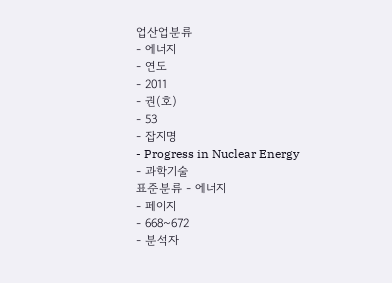업산업분류
- 에너지
- 연도
- 2011
- 권(호)
- 53
- 잡지명
- Progress in Nuclear Energy
- 과학기술
표준분류 - 에너지
- 페이지
- 668~672
- 분석자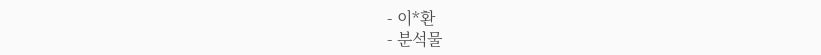- 이*환
- 분석물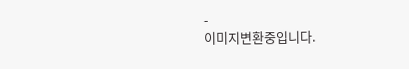-
이미지변환중입니다.